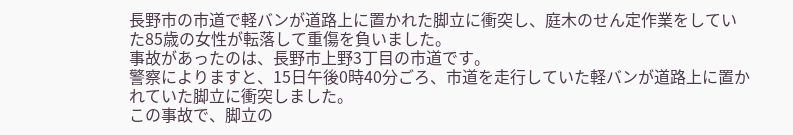長野市の市道で軽バンが道路上に置かれた脚立に衝突し、庭木のせん定作業をしていた85歳の女性が転落して重傷を負いました。
事故があったのは、長野市上野3丁目の市道です。
警察によりますと、15日午後0時40分ごろ、市道を走行していた軽バンが道路上に置かれていた脚立に衝突しました。
この事故で、脚立の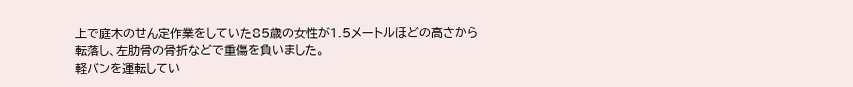上で庭木のせん定作業をしていた85歳の女性が1.5メートルほどの高さから転落し、左肋骨の骨折などで重傷を負いました。
軽バンを運転してい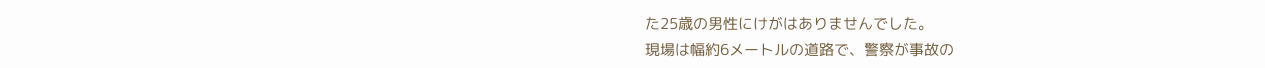た25歳の男性にけがはありませんでした。
現場は幅約6メートルの道路で、警察が事故の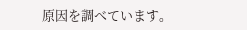原因を調べています。